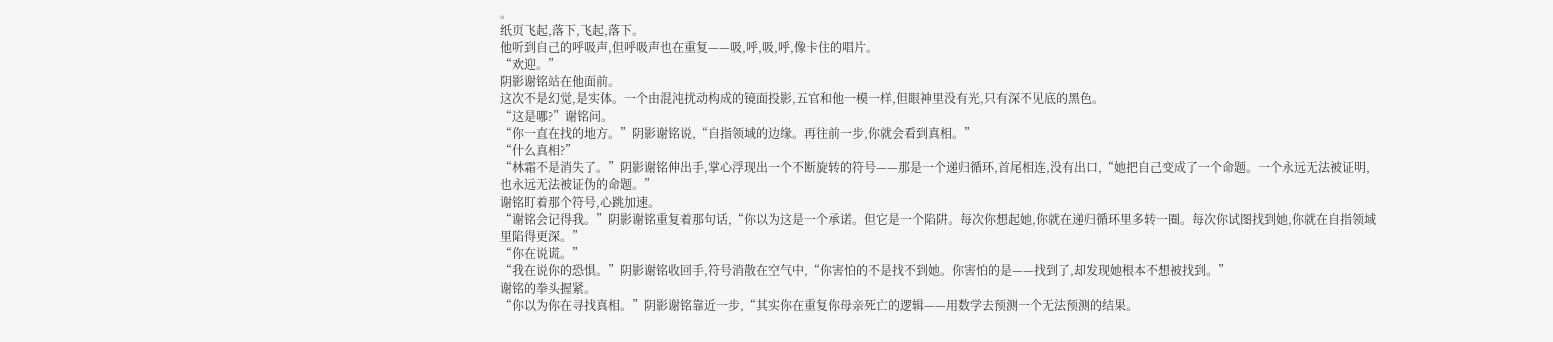。
纸页飞起,落下,飞起,落下。
他听到自己的呼吸声,但呼吸声也在重复——吸,呼,吸,呼,像卡住的唱片。
“欢迎。”
阴影谢铭站在他面前。
这次不是幻觉,是实体。一个由混沌扰动构成的镜面投影,五官和他一模一样,但眼神里没有光,只有深不见底的黑色。
“这是哪?”谢铭问。
“你一直在找的地方。”阴影谢铭说,“自指领域的边缘。再往前一步,你就会看到真相。”
“什么真相?”
“林霜不是消失了。”阴影谢铭伸出手,掌心浮现出一个不断旋转的符号——那是一个递归循环,首尾相连,没有出口,“她把自己变成了一个命题。一个永远无法被证明,也永远无法被证伪的命题。”
谢铭盯着那个符号,心跳加速。
“谢铭会记得我。”阴影谢铭重复着那句话,“你以为这是一个承诺。但它是一个陷阱。每次你想起她,你就在递归循环里多转一圈。每次你试图找到她,你就在自指领域里陷得更深。”
“你在说谎。”
“我在说你的恐惧。”阴影谢铭收回手,符号消散在空气中,“你害怕的不是找不到她。你害怕的是——找到了,却发现她根本不想被找到。”
谢铭的拳头握紧。
“你以为你在寻找真相。”阴影谢铭靠近一步,“其实你在重复你母亲死亡的逻辑——用数学去预测一个无法预测的结果。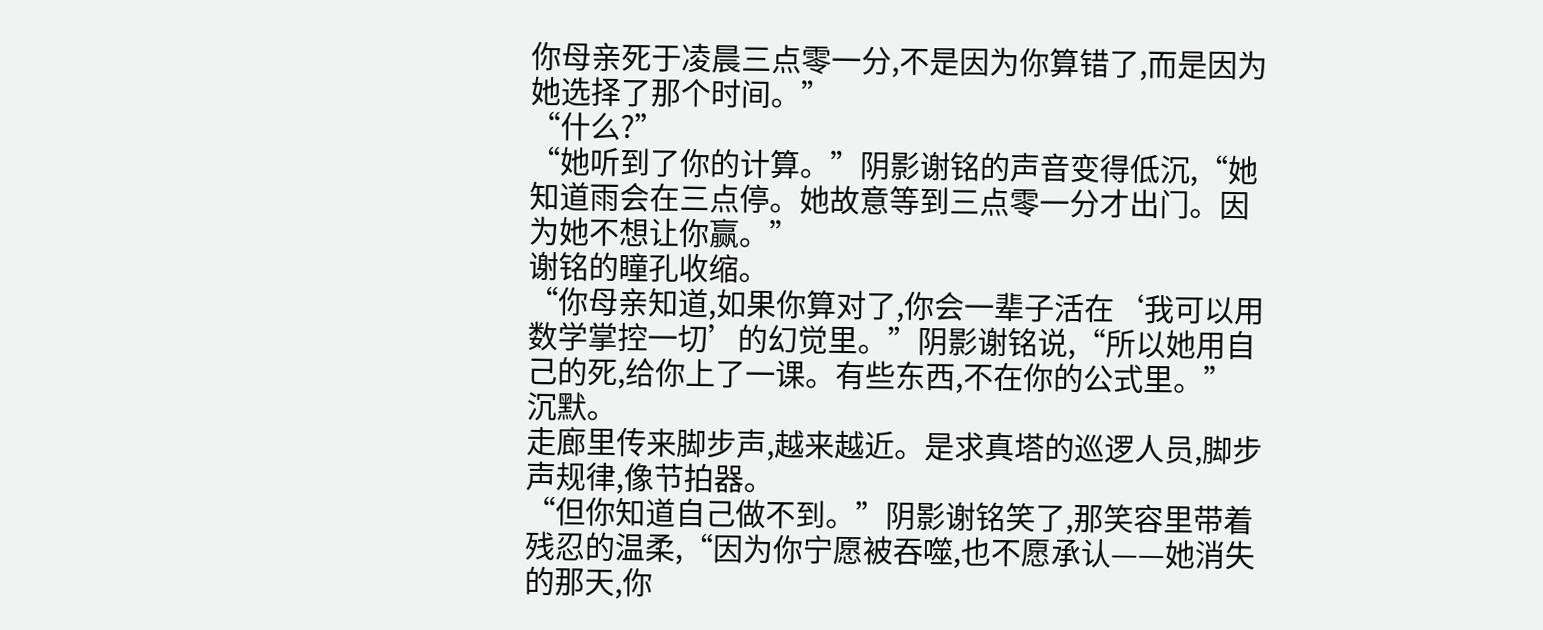你母亲死于凌晨三点零一分,不是因为你算错了,而是因为她选择了那个时间。”
“什么?”
“她听到了你的计算。”阴影谢铭的声音变得低沉,“她知道雨会在三点停。她故意等到三点零一分才出门。因为她不想让你赢。”
谢铭的瞳孔收缩。
“你母亲知道,如果你算对了,你会一辈子活在‘我可以用数学掌控一切’的幻觉里。”阴影谢铭说,“所以她用自己的死,给你上了一课。有些东西,不在你的公式里。”
沉默。
走廊里传来脚步声,越来越近。是求真塔的巡逻人员,脚步声规律,像节拍器。
“但你知道自己做不到。”阴影谢铭笑了,那笑容里带着残忍的温柔,“因为你宁愿被吞噬,也不愿承认——她消失的那天,你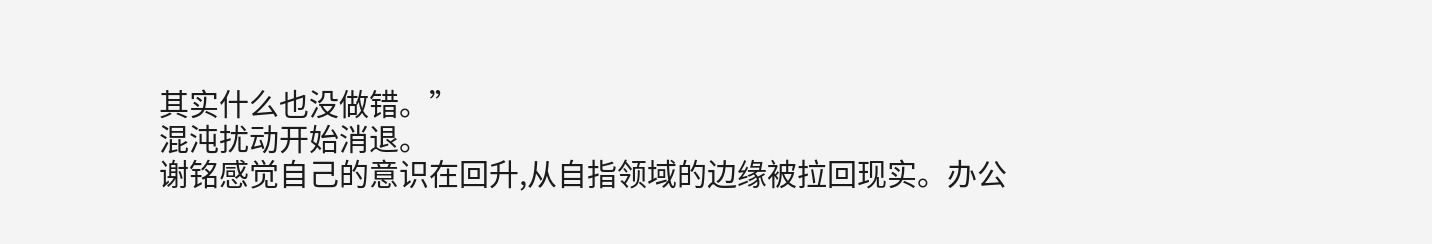其实什么也没做错。”
混沌扰动开始消退。
谢铭感觉自己的意识在回升,从自指领域的边缘被拉回现实。办公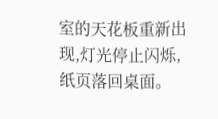室的天花板重新出现,灯光停止闪烁,纸页落回桌面。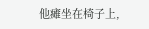他瘫坐在椅子上,